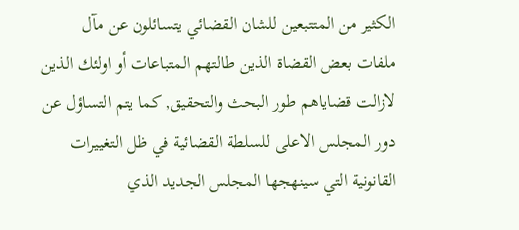الكثير من المتتبعين للشان القضائي يتسائلون عن مآل ملفات بعض القضاة الذين طالتهم المتباعات أو اولئك الذين لازالت قضاياهم طور البحث والتحقيق, كما يتم التساؤل عن دور المجلس الاعلى للسلطة القضائية في ظل التغييرات القانونية التي سينهجها المجلس الجديد الذي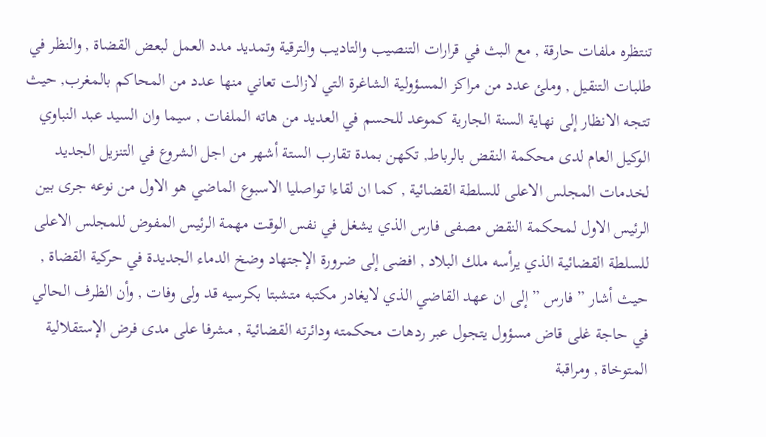تنتظره ملفات حارقة , مع البث في قرارات التنصيب والتاديب والترقية وتمديد مدد العمل لبعض القضاة , والنظر في طلبات التنقيل , وملئ عدد من مراكز المسؤولية الشاغرة التي لازالت تعاني منها عدد من المحاكم بالمغرب, حيث تتجه الانظار إلى نهاية السنة الجارية كموعد للحسم في العديد من هاته الملفات , سيما وان السيد عبد النباوي الوكيل العام لدى محكمة النقض بالرباط, تكهن بمدة تقارب الستة أشهر من اجل الشروع في التنزيل الجديد لخدمات المجلس الاعلى للسلطة القضائية , كما ان لقاءا تواصليا الاسبوع الماضي هو الاول من نوعه جرى بين الرئيس الاول لمحكمة النقض مصفى فارس الذي يشغل في نفس الوقت مهمة الرئيس المفوض للمجلس الاعلى للسلطة القضائية الذي يرأسه ملك البلاد , افضى إلى ضرورة الإجتهاد وضخ الدماء الجديدة في حركية القضاة , حيث أشار ” فارس ” إلى ان عهد القاضي الذي لايغادر مكتبه متشبتا بكرسيه قد ولى وفات , وأن الظرف الحالي في حاجة غلى قاض مسؤول يتجول عبر ردهات محكمته ودائرته القضائية , مشرفا على مدى فرض الإستقلالية المتوخاة , ومراقبة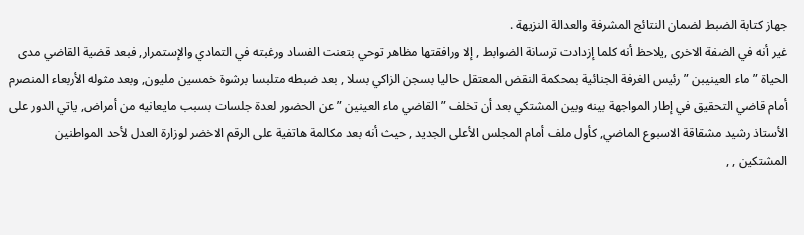جهاز كتابة الضبط لضمان النتائج المشرفة والعدالة النزيهة .
غير أنه في الضفة الاخرى ,يلاحظ أنه كلما إزدادت ترسانة الضوابط , إلا ورافقتها مظاهر توحي بتعنت الفساد ورغبته في التمادي والإستمرار, فبعد قضية القاضي مدى الحياة ” ماء العينيبن ” رئيس الغرفة الجنائية بمحكمة النقض المعتقل حاليا بسجن الزاكي بسلا , بعد ضبطه متلبسا برشوة خمسين مليون, وبعد مثوله الأربعاء المنصرم أمام قاضي التحقيق في إطار المواجهة بينه وبين المشتكي بعد أن تخلف ” القاضي ماء العينين ” عن الحضور لعدة جلسات بسبب مايعانيه من أمراض, ياتي الدور على الأستاذ رشيد مشقاقة الاسبوع الماضي, كأول ملف أمام المجلس الأعلى الجديد , حيث أنه بعد مكالمة هاتفية على الرقم الاخضر لوزارة العدل لأحد المواطنين المشتكين , ,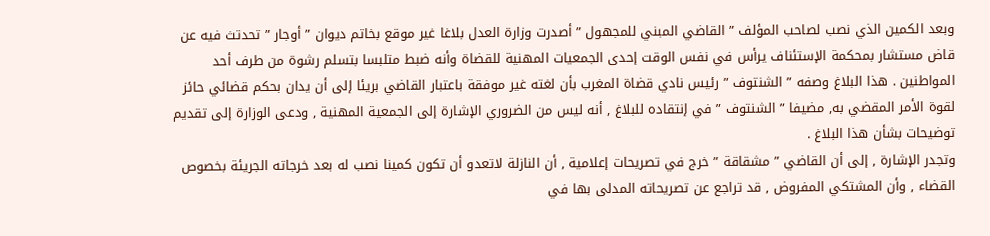وبعد الكمين الذي نصب لصاحب المؤلف ” القاضي المبني للمجهول ” أصدرت وزارة العدل بلاغا غير موقع بخاتم ديوان ” أوجار ” تحدتث فيه عن قاض مستشار بمحكمة الإستئناف يرأس في نفس الوقت إحدى الجمعيات المهنية للقضاة وأنه ضبط متلبسا بتسلم رشوة من طرف أحد المواطنين . هذا البلاغ وصفه ” الشنتوف ” رئيس نادي قضاة المغرب بأن لغته غير موفقة باعتبار القاضي بريئا إلى أن يدان بحكم قضائي حائز لقوة الأمر المقضي به, مضيفا ” الشنتوف ” في إنتقاده للبلاغ , أنه ليس من الضروري الإشارة إلى الجمعية المهنية , ودعى الوزارة إلى تقديم توضيحات بشأن هذا البلاغ .
وتجدر الإشارة , إلى أن القاضي ” مشقاقة ” خرج في تصريحات إعلامية , أن النازلة لاتعدو أن تكون كمينا نصب له بعد خرجاته الجريئة بخصوص القضاء , وأن المشتكي المفروض , قد تراجع عن تصريحاته المدلى بها في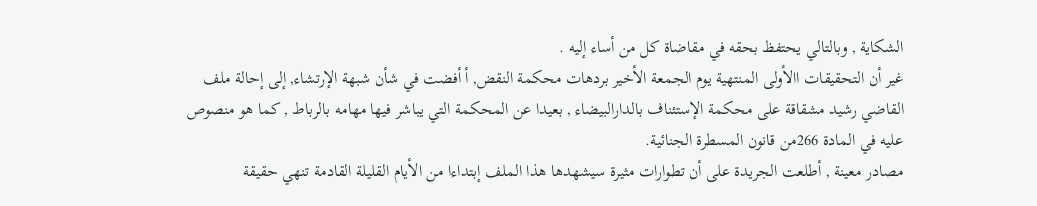الشكاية , وبالتالي يحتفظ بحقه في مقاضاة كل من أساء إليه .
غير أن التحقيقات االأولى المنتهية يوم الجمعة الأخير بردهات محكمة النقض, أ أفضت في شأن شبهة الإرتشاء, إلى إحالة ملف القاضي رشيد مشقاقة على محكمة الإستئناف بالدارالبيضاء , بعيدا عن المحكمة التي يباشر فيها مهامه بالرباط , كما هو منصوص عليه في المادة 266من قانون المسطرة الجنائية.
مصادر معينة , أطلعت الجريدة على أن تطوارات مثيرة سيشهدها هذا الملف إبتداءا من الأيام القليلة القادمة تنهي حقيقة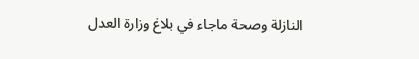النازلة وصحة ماجاء في بلاغ وزارة العدل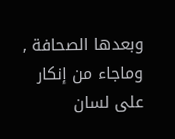وبعدها الصحافة , وماجاء من إنكار على لسان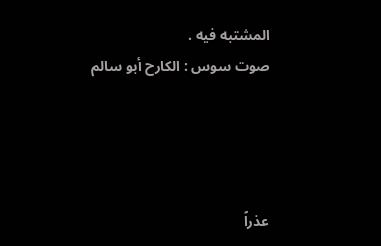المشتبه فيه .
صوت سوس : الكارح أبو سالم




عذراً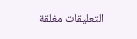التعليقات مغلقة